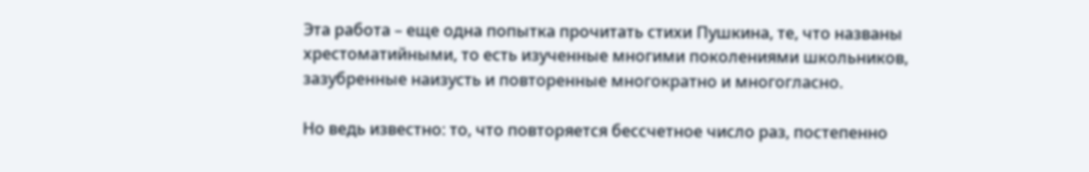Эта работа – еще одна попытка прочитать стихи Пушкина, те, что названы хрестоматийными, то есть изученные многими поколениями школьников, зазубренные наизусть и повторенные многократно и многогласно.

Но ведь известно: то, что повторяется бессчетное число раз, постепенно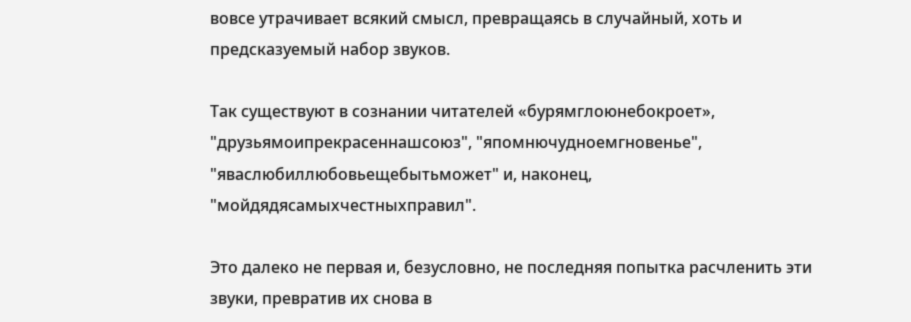вовсе утрачивает всякий смысл, превращаясь в случайный, хоть и предсказуемый набор звуков.

Так существуют в сознании читателей «бурямглоюнебокроет», "друзьямоипрекрасеннашсоюз", "япомнючудноемгновенье", "яваслюбиллюбовьещебытьможет" и, наконец, "мойдядясамыхчестныхправил".

Это далеко не первая и, безусловно, не последняя попытка расчленить эти звуки, превратив их снова в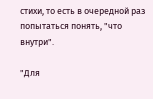стихи, то есть в очередной раз попытаться понять, "что внутри".

"Для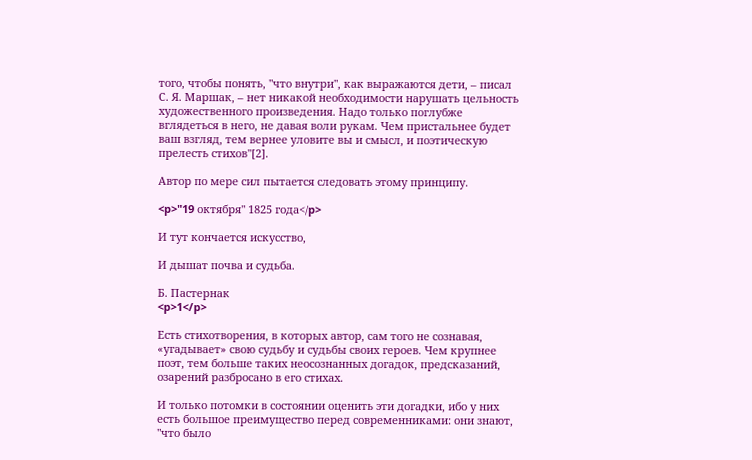того, чтобы понять, "что внутри", как выражаются дети, – писал С. Я. Маршак, – нет никакой необходимости нарушать цельность художественного произведения. Надо только поглубже вглядеться в него, не давая воли рукам. Чем пристальнее будет ваш взгляд, тем вернее уловите вы и смысл, и поэтическую прелесть стихов"[2].

Автор по мере сил пытается следовать этому принципу.

<p>"19 октября" 1825 года</p>

И тут кончается искусство,

И дышат почва и судьба.

Б. Пастернак
<p>1</p>

Есть стихотворения, в которых автор, сам того не сознавая, «угадывает» свою судьбу и судьбы своих героев. Чем крупнее поэт, тем больше таких неосознанных догадок, предсказаний, озарений разбросано в его стихах.

И только потомки в состоянии оценить эти догадки, ибо у них есть большое преимущество перед современниками: они знают, "что было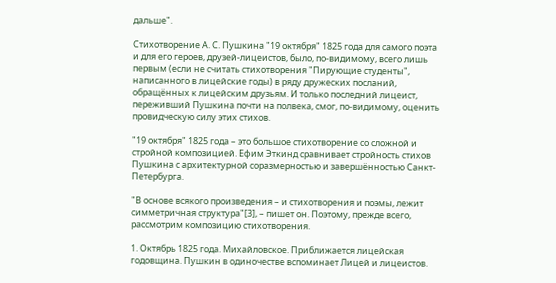дальше".

Стихотворение А. С. Пушкина "19 октября" 1825 года для самого поэта и для его героев, друзей-лицеистов, было, по-видимому, всего лишь первым (если не считать стихотворения "Пирующие студенты", написанного в лицейские годы) в ряду дружеских посланий, обращённых к лицейским друзьям. И только последний лицеист, переживший Пушкина почти на полвека, смог, по-видимому, оценить провидческую силу этих стихов.

"19 октября" 1825 года – это большое стихотворение со сложной и стройной композицией. Ефим Эткинд сравнивает стройность стихов Пушкина с архитектурной соразмерностью и завершённостью Санкт-Петербурга.

"В основе всякого произведения – и стихотворения и поэмы, лежит симметричная структура"[3], – пишет он. Поэтому, прежде всего, рассмотрим композицию стихотворения.

1. Октябрь 1825 года. Михайловское. Приближается лицейская годовщина. Пушкин в одиночестве вспоминает Лицей и лицеистов.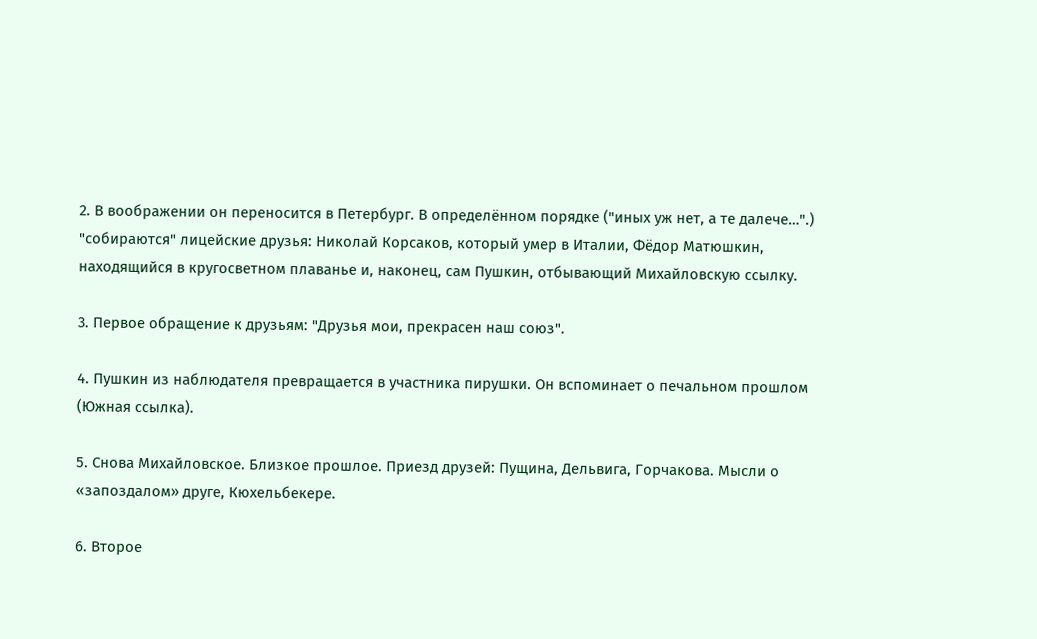2. В воображении он переносится в Петербург. В определённом порядке ("иных уж нет, а те далече…".) "собираются" лицейские друзья: Николай Корсаков, который умер в Италии, Фёдор Матюшкин, находящийся в кругосветном плаванье и, наконец, сам Пушкин, отбывающий Михайловскую ссылку.

3. Первое обращение к друзьям: "Друзья мои, прекрасен наш союз".

4. Пушкин из наблюдателя превращается в участника пирушки. Он вспоминает о печальном прошлом (Южная ссылка).

5. Снова Михайловское. Близкое прошлое. Приезд друзей: Пущина, Дельвига, Горчакова. Мысли о «запоздалом» друге, Кюхельбекере.

6. Второе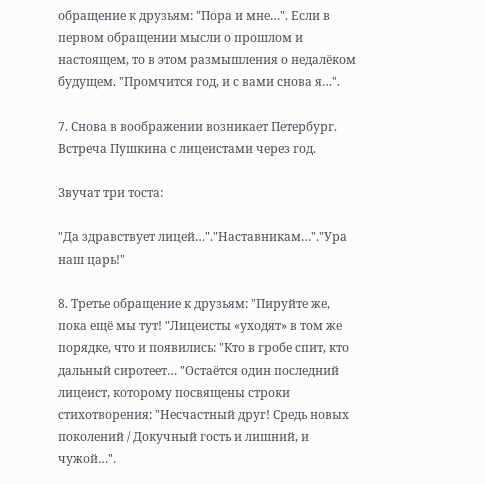обращение к друзьям: "Пора и мне…". Если в первом обращении мысли о прошлом и настоящем, то в этом размышления о недалёком будущем. "Промчится год, и с вами снова я…".

7. Снова в воображении возникает Петербург. Встреча Пушкина с лицеистами через год.

Звучат три тоста:

"Да здравствует лицей…"."Наставникам…"."Ура наш царь!"

8. Третье обращение к друзьям: "Пируйте же, пока ещё мы тут! "Лицеисты «уходят» в том же порядке, что и появились: "Кто в гробе спит, кто дальный сиротеет… "Остаётся один последний лицеист, которому посвящены строки стихотворения: "Несчастный друг! Средь новых поколений / Докучный гость и лишний, и чужой…".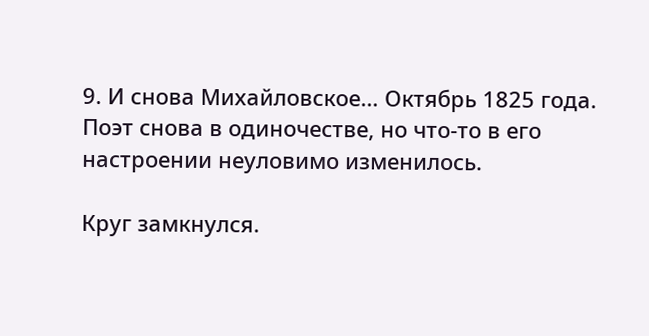9. И снова Михайловское… Октябрь 1825 года. Поэт снова в одиночестве, но что-то в его настроении неуловимо изменилось.

Круг замкнулся.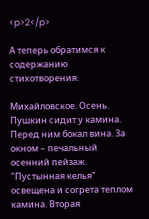<p>2</p>

А теперь обратимся к содержанию стихотворения.

Михайловское. Осень. Пушкин сидит у камина. Перед ним бокал вина. За окном – печальный осенний пейзаж. "Пустынная келья" освещена и согрета теплом камина. Вторая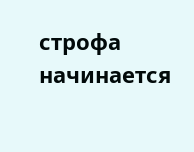строфа начинается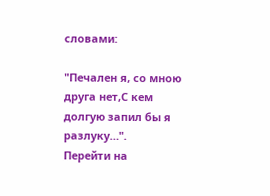словами:

"Печален я, со мною друга нет,С кем долгую запил бы я разлуку…".
Перейти на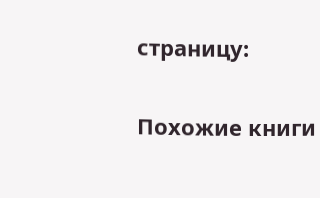страницу:

Похожие книги